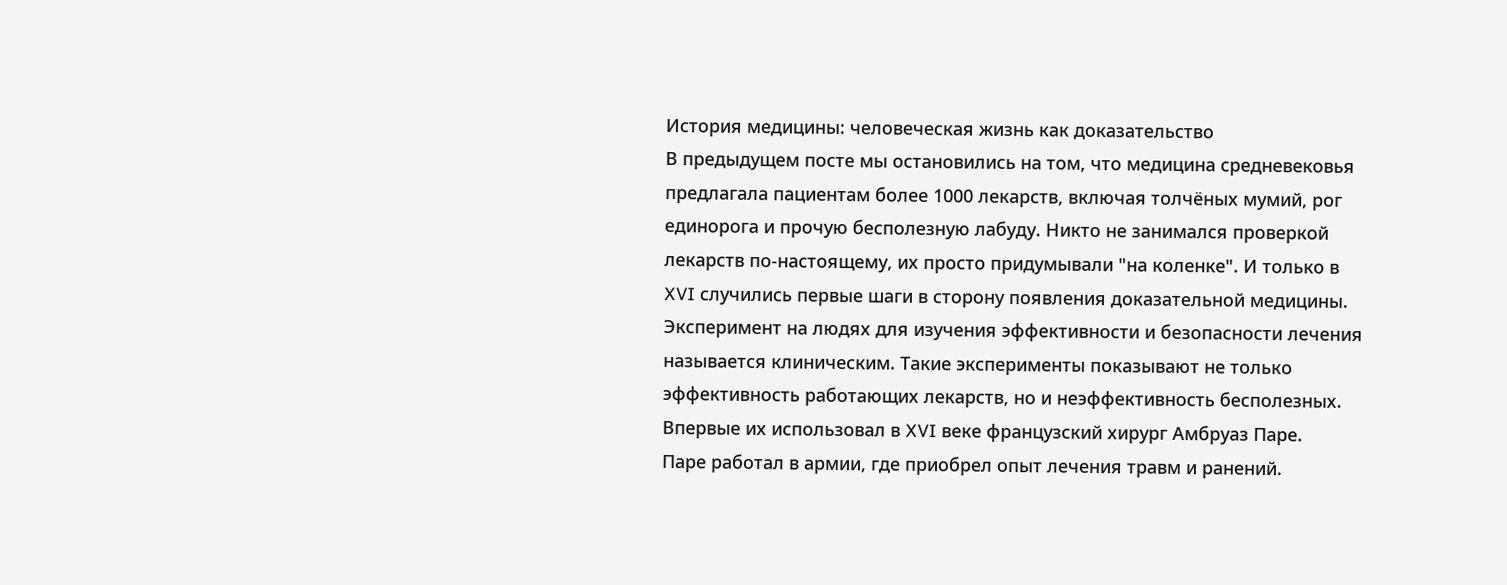История медицины: человеческая жизнь как доказательство
В предыдущем посте мы остановились на том, что медицина средневековья предлагала пациентам более 1000 лекарств, включая толчёных мумий, рог единорога и прочую бесполезную лабуду. Никто не занимался проверкой лекарств по-настоящему, их просто придумывали "на коленке". И только в XVI случились первые шаги в сторону появления доказательной медицины.
Эксперимент на людях для изучения эффективности и безопасности лечения называется клиническим. Такие эксперименты показывают не только эффективность работающих лекарств, но и неэффективность бесполезных. Впервые их использовал в XVI веке французский хирург Амбруаз Паре.
Паре работал в армии, где приобрел опыт лечения травм и ранений.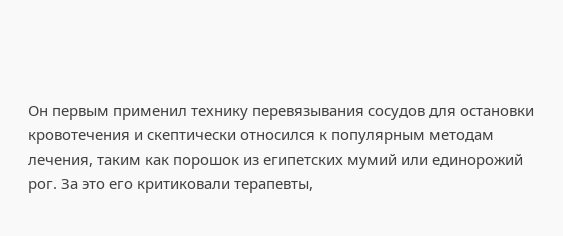Он первым применил технику перевязывания сосудов для остановки кровотечения и скептически относился к популярным методам лечения, таким как порошок из египетских мумий или единорожий рог. За это его критиковали терапевты,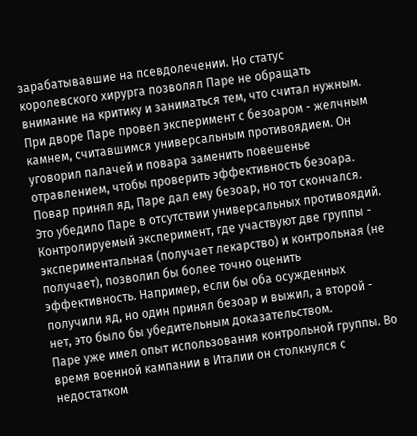зарабатывавшие на псевдолечении. Но статус королевского хирурга позволял Паре не обращать внимание на критику и заниматься тем, что считал нужным.
При дворе Паре провел эксперимент с безоаром - желчным камнем, считавшимся универсальным противоядием. Он уговорил палачей и повара заменить повешенье отравлением, чтобы проверить эффективность безоара. Повар принял яд, Паре дал ему безоар, но тот скончался. Это убедило Паре в отсутствии универсальных противоядий.
Контролируемый эксперимент, где участвуют две группы - экспериментальная (получает лекарство) и контрольная (не получает), позволил бы более точно оценить эффективность. Например, если бы оба осужденных получили яд, но один принял безоар и выжил, а второй - нет, это было бы убедительным доказательством.
Паре уже имел опыт использования контрольной группы. Во время военной кампании в Италии он столкнулся с недостатком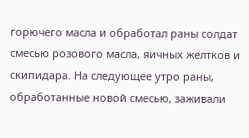горючего масла и обработал раны солдат смесью розового масла, яичных желтков и скипидара. На следующее утро раны, обработанные новой смесью, заживали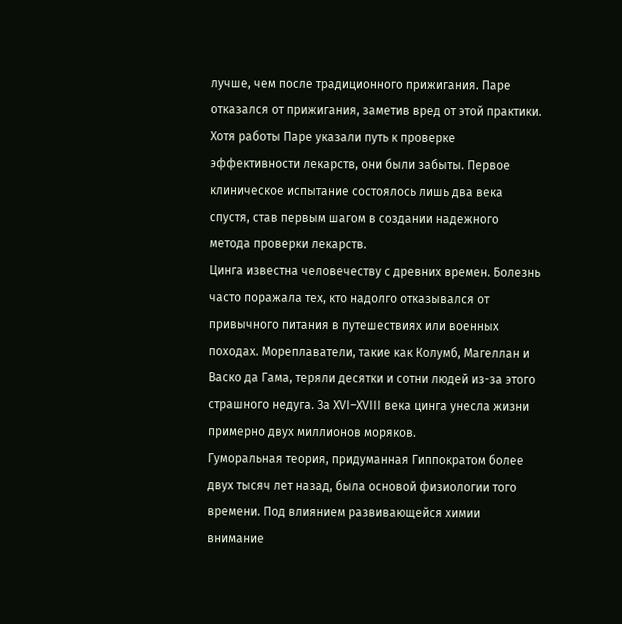лучше, чем после традиционного прижигания. Паре отказался от прижигания, заметив вред от этой практики.
Хотя работы Паре указали путь к проверке эффективности лекарств, они были забыты. Первое клиническое испытание состоялось лишь два века спустя, став первым шагом в создании надежного метода проверки лекарств.
Цинга известна человечеству с древних времен. Болезнь часто поражала тех, кто надолго отказывался от привычного питания в путешествиях или военных походах. Мореплаватели, такие как Колумб, Магеллан и Васко да Гама, теряли десятки и сотни людей из-за этого страшного недуга. За XVI–XVIII века цинга унесла жизни примерно двух миллионов моряков.
Гуморальная теория, придуманная Гиппократом более двух тысяч лет назад, была основой физиологии того времени. Под влиянием развивающейся химии внимание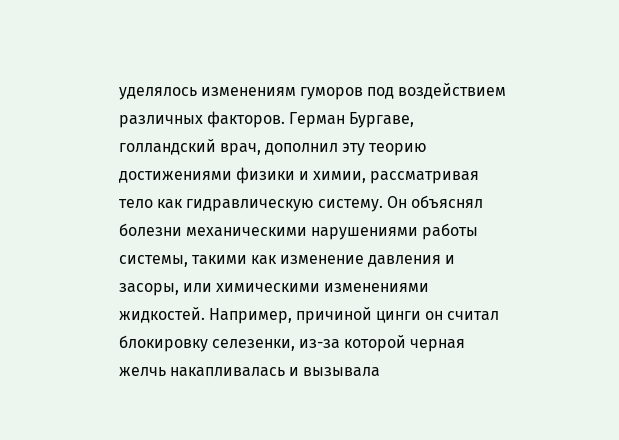уделялось изменениям гуморов под воздействием различных факторов. Герман Бургаве, голландский врач, дополнил эту теорию достижениями физики и химии, рассматривая тело как гидравлическую систему. Он объяснял болезни механическими нарушениями работы системы, такими как изменение давления и засоры, или химическими изменениями жидкостей. Например, причиной цинги он считал блокировку селезенки, из-за которой черная желчь накапливалась и вызывала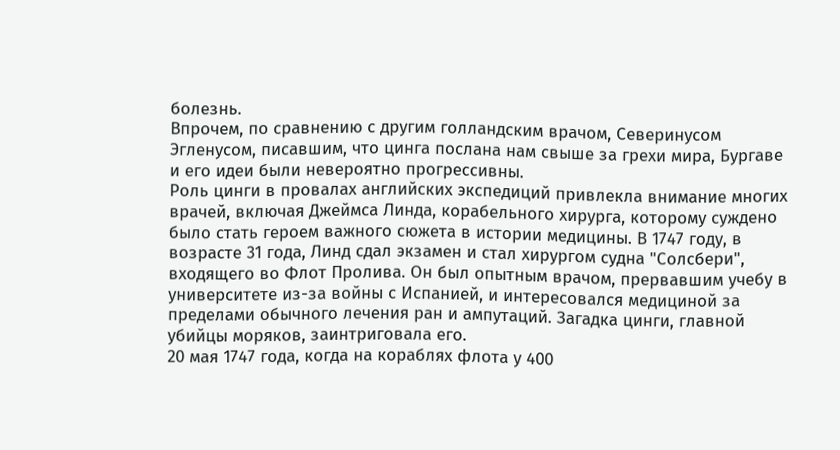болезнь.
Впрочем, по сравнению с другим голландским врачом, Северинусом Эгленусом, писавшим, что цинга послана нам свыше за грехи мира, Бургаве и его идеи были невероятно прогрессивны.
Роль цинги в провалах английских экспедиций привлекла внимание многих врачей, включая Джеймса Линда, корабельного хирурга, которому суждено было стать героем важного сюжета в истории медицины. В 1747 году, в возрасте 31 года, Линд сдал экзамен и стал хирургом судна "Солсбери", входящего во Флот Пролива. Он был опытным врачом, прервавшим учебу в университете из-за войны с Испанией, и интересовался медициной за пределами обычного лечения ран и ампутаций. Загадка цинги, главной убийцы моряков, заинтриговала его.
20 мая 1747 года, когда на кораблях флота у 400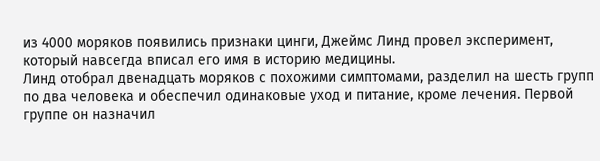из 4000 моряков появились признаки цинги, Джеймс Линд провел эксперимент, который навсегда вписал его имя в историю медицины.
Линд отобрал двенадцать моряков с похожими симптомами, разделил на шесть групп по два человека и обеспечил одинаковые уход и питание, кроме лечения. Первой группе он назначил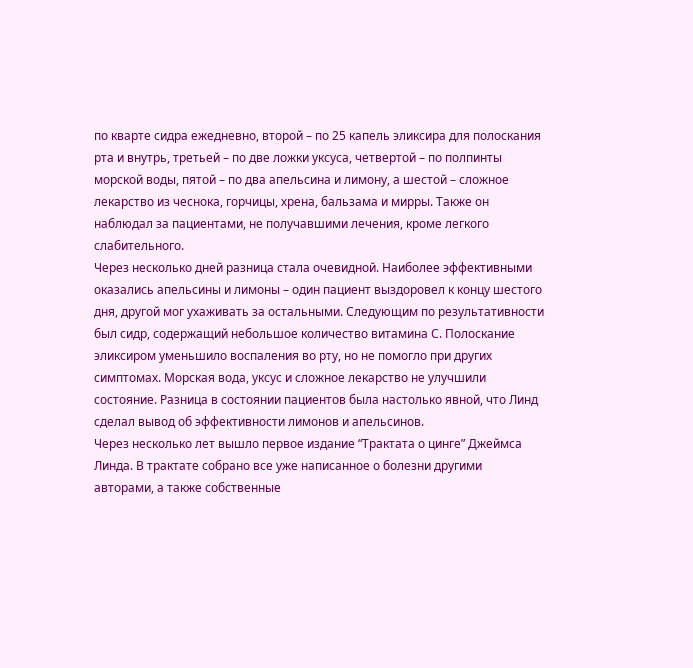по кварте сидра ежедневно, второй – по 25 капель эликсира для полоскания рта и внутрь, третьей – по две ложки уксуса, четвертой – по полпинты морской воды, пятой – по два апельсина и лимону, а шестой – сложное лекарство из чеснока, горчицы, хрена, бальзама и мирры. Также он наблюдал за пациентами, не получавшими лечения, кроме легкого слабительного.
Через несколько дней разница стала очевидной. Наиболее эффективными оказались апельсины и лимоны – один пациент выздоровел к концу шестого дня, другой мог ухаживать за остальными. Следующим по результативности был сидр, содержащий небольшое количество витамина С. Полоскание эликсиром уменьшило воспаления во рту, но не помогло при других симптомах. Морская вода, уксус и сложное лекарство не улучшили состояние. Разница в состоянии пациентов была настолько явной, что Линд сделал вывод об эффективности лимонов и апельсинов.
Через несколько лет вышло первое издание “Трактата о цинге” Джеймса Линда. В трактате собрано все уже написанное о болезни другими авторами, а также собственные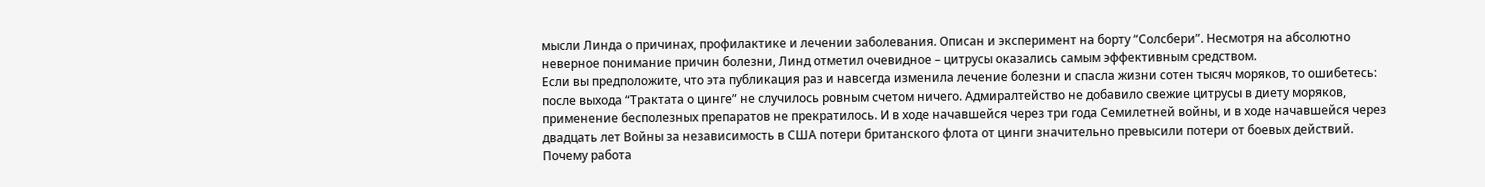мысли Линда о причинах, профилактике и лечении заболевания. Описан и эксперимент на борту “Солсбери”. Несмотря на абсолютно неверное понимание причин болезни, Линд отметил очевидное – цитрусы оказались самым эффективным средством.
Если вы предположите, что эта публикация раз и навсегда изменила лечение болезни и спасла жизни сотен тысяч моряков, то ошибетесь: после выхода “Трактата о цинге” не случилось ровным счетом ничего. Адмиралтейство не добавило свежие цитрусы в диету моряков, применение бесполезных препаратов не прекратилось. И в ходе начавшейся через три года Семилетней войны, и в ходе начавшейся через двадцать лет Войны за независимость в США потери британского флота от цинги значительно превысили потери от боевых действий.
Почему работа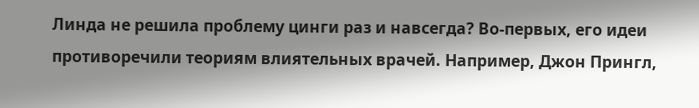Линда не решила проблему цинги раз и навсегда? Во-первых, его идеи противоречили теориям влиятельных врачей. Например, Джон Прингл,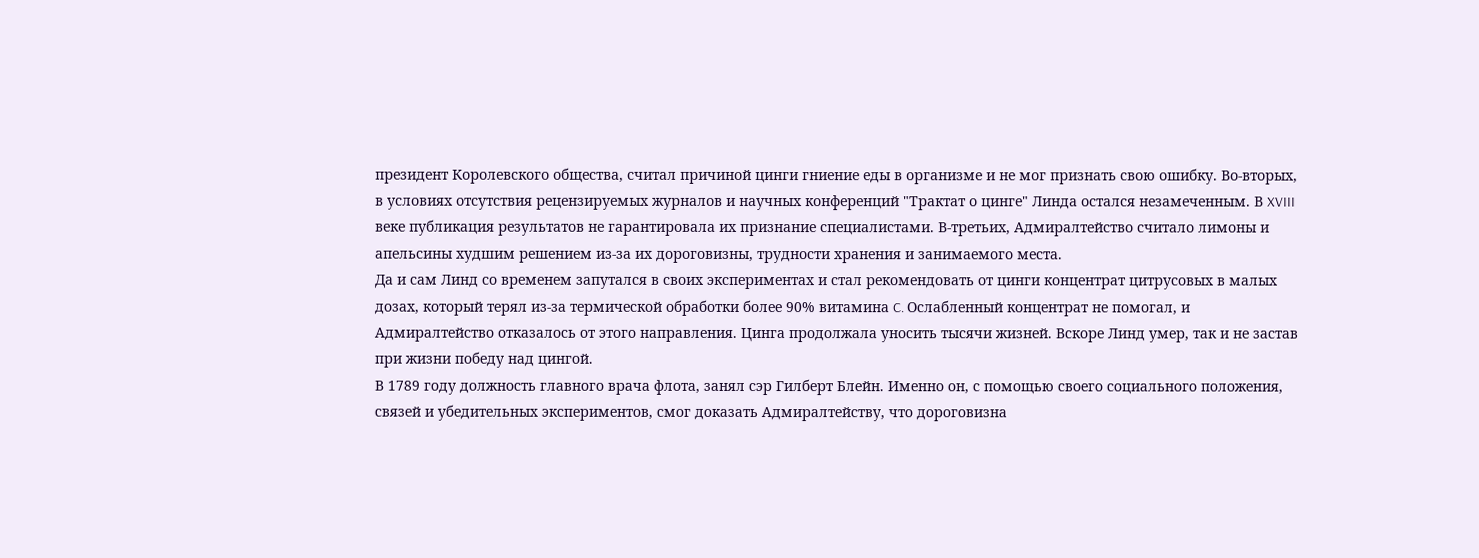президент Королевского общества, считал причиной цинги гниение еды в организме и не мог признать свою ошибку. Во-вторых, в условиях отсутствия рецензируемых журналов и научных конференций "Трактат о цинге" Линда остался незамеченным. В XVIII веке публикация результатов не гарантировала их признание специалистами. В-третьих, Адмиралтейство считало лимоны и апельсины худшим решением из-за их дороговизны, трудности хранения и занимаемого места.
Да и сам Линд со временем запутался в своих экспериментах и стал рекомендовать от цинги концентрат цитрусовых в малых дозах, который терял из-за термической обработки более 90% витамина C. Ослабленный концентрат не помогал, и Адмиралтейство отказалось от этого направления. Цинга продолжала уносить тысячи жизней. Вскоре Линд умер, так и не застав при жизни победу над цингой.
В 1789 году должность главного врача флота, занял сэр Гилберт Блейн. Именно он, с помощью своего социального положения, связей и убедительных экспериментов, смог доказать Адмиралтейству, что дороговизна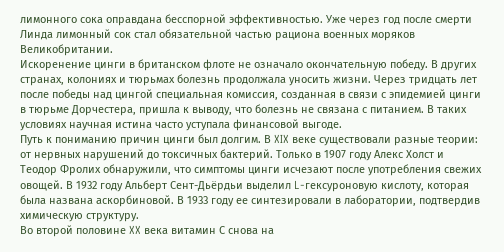лимонного сока оправдана бесспорной эффективностью. Уже через год после смерти Линда лимонный сок стал обязательной частью рациона военных моряков Великобритании.
Искоренение цинги в британском флоте не означало окончательную победу. В других странах, колониях и тюрьмах болезнь продолжала уносить жизни. Через тридцать лет после победы над цингой специальная комиссия, созданная в связи с эпидемией цинги в тюрьме Дорчестера, пришла к выводу, что болезнь не связана с питанием. В таких условиях научная истина часто уступала финансовой выгоде.
Путь к пониманию причин цинги был долгим. В XIX веке существовали разные теории: от нервных нарушений до токсичных бактерий. Только в 1907 году Алекс Холст и Теодор Фролих обнаружили, что симптомы цинги исчезают после употребления свежих овощей. В 1932 году Альберт Сент-Дьёрдьи выделил L-гексуроновую кислоту, которая была названа аскорбиновой. В 1933 году ее синтезировали в лаборатории, подтвердив химическую структуру.
Во второй половине XX века витамин С снова на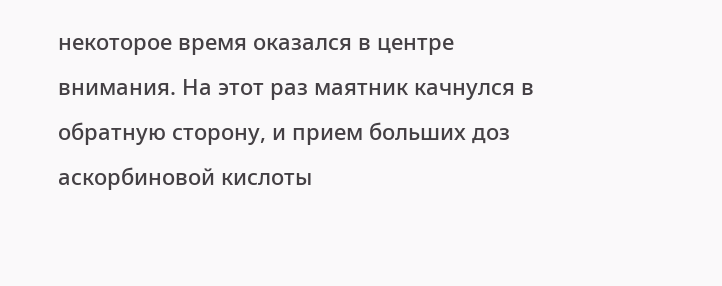некоторое время оказался в центре внимания. На этот раз маятник качнулся в обратную сторону, и прием больших доз аскорбиновой кислоты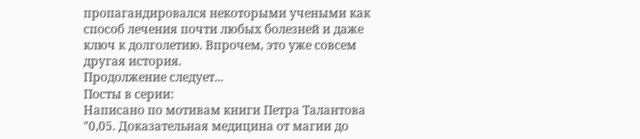пропагандировался некоторыми учеными как способ лечения почти любых болезней и даже ключ к долголетию. Впрочем, это уже совсем другая история.
Продолжение следует...
Посты в серии:
Написано по мотивам книги Петра Талантова "0,05. Доказательная медицина от магии до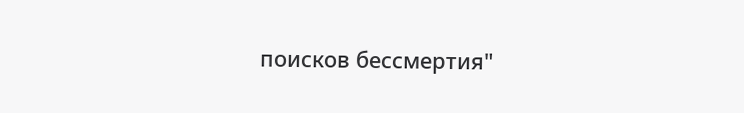поисков бессмертия"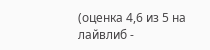(оценка 4,6 из 5 на лайвлиб -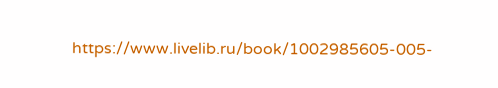https://www.livelib.ru/book/1002985605-005-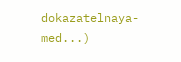dokazatelnaya-med...)